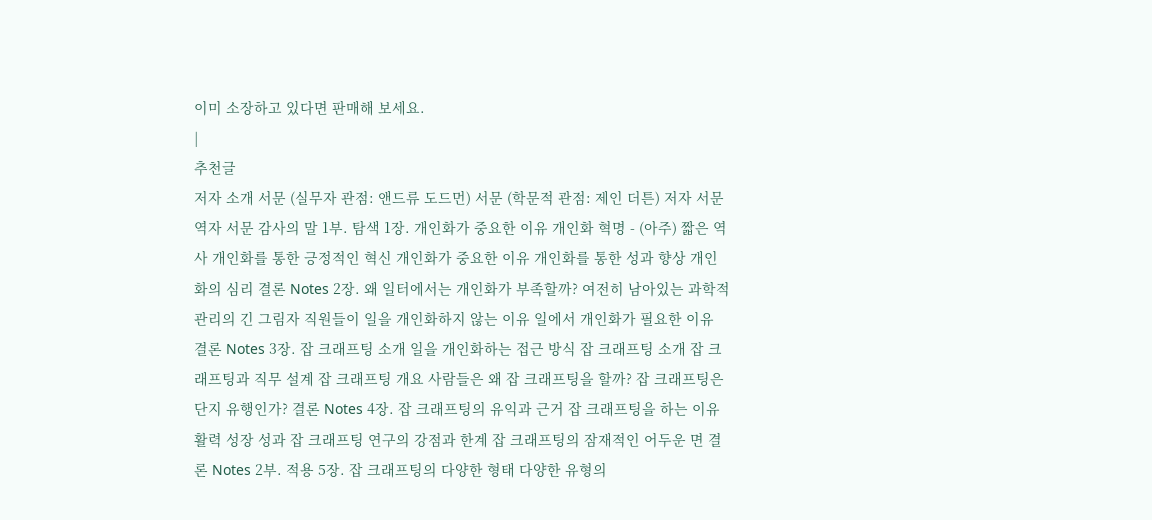이미 소장하고 있다면 판매해 보세요.
|
추천글
저자 소개 서문 (실무자 관점: 앤드류 도드먼) 서문 (학문적 관점: 제인 더튼) 저자 서문 역자 서문 감사의 말 1부. 탐색 1장. 개인화가 중요한 이유 개인화 혁명 - (아주) 짧은 역사 개인화를 통한 긍정적인 혁신 개인화가 중요한 이유 개인화를 통한 성과 향상 개인화의 심리 결론 Notes 2장. 왜 일터에서는 개인화가 부족할까? 여전히 남아있는 과학적 관리의 긴 그림자 직원들이 일을 개인화하지 않는 이유 일에서 개인화가 필요한 이유 결론 Notes 3장. 잡 크래프팅 소개 일을 개인화하는 접근 방식 잡 크래프팅 소개 잡 크래프팅과 직무 설계 잡 크래프팅 개요 사람들은 왜 잡 크래프팅을 할까? 잡 크래프팅은 단지 유행인가? 결론 Notes 4장. 잡 크래프팅의 유익과 근거 잡 크래프팅을 하는 이유 활력 성장 성과 잡 크래프팅 연구의 강점과 한계 잡 크래프팅의 잠재적인 어두운 면 결론 Notes 2부. 적용 5장. 잡 크래프팅의 다양한 형태 다양한 유형의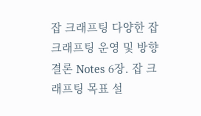잡 크래프팅 다양한 잡 크래프팅 운영 및 방향 결론 Notes 6장. 잡 크래프팅 목표 설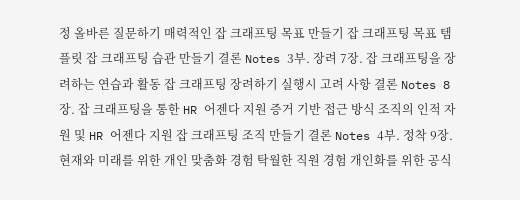정 올바른 질문하기 매력적인 잡 크래프팅 목표 만들기 잡 크래프팅 목표 템플릿 잡 크래프팅 습관 만들기 결론 Notes 3부. 장려 7장. 잡 크래프팅을 장려하는 연습과 활동 잡 크래프팅 장려하기 실행시 고려 사항 결론 Notes 8장. 잡 크래프팅을 통한 HR 어젠다 지원 증거 기반 접근 방식 조직의 인적 자원 및 HR 어젠다 지원 잡 크래프팅 조직 만들기 결론 Notes 4부. 정착 9장. 현재와 미래를 위한 개인 맞춤화 경험 탁월한 직원 경험 개인화를 위한 공식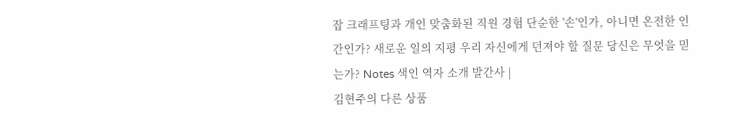잡 크래프팅과 개인 맞춤화된 직원 경험 단순한 '손'인가, 아니면 온전한 인간인가? 새로운 일의 지평 우리 자신에게 던져야 할 질문 당신은 무엇을 믿는가? Notes 색인 역자 소개 발간사 |
김현주의 다른 상품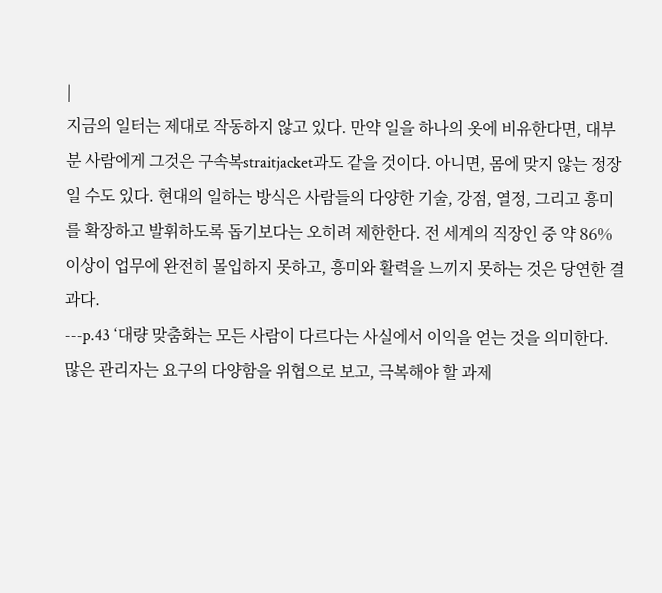|
지금의 일터는 제대로 작동하지 않고 있다. 만약 일을 하나의 옷에 비유한다면, 대부분 사람에게 그것은 구속복straitjacket과도 같을 것이다. 아니면, 몸에 맞지 않는 정장일 수도 있다. 현대의 일하는 방식은 사람들의 다양한 기술, 강점, 열정, 그리고 흥미를 확장하고 발휘하도록 돕기보다는 오히려 제한한다. 전 세계의 직장인 중 약 86% 이상이 업무에 완전히 몰입하지 못하고, 흥미와 활력을 느끼지 못하는 것은 당연한 결과다.
---p.43 ‘대량 맞춤화는 모든 사람이 다르다는 사실에서 이익을 얻는 것을 의미한다. 많은 관리자는 요구의 다양함을 위협으로 보고, 극복해야 할 과제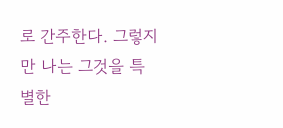로 간주한다. 그렇지만 나는 그것을 특별한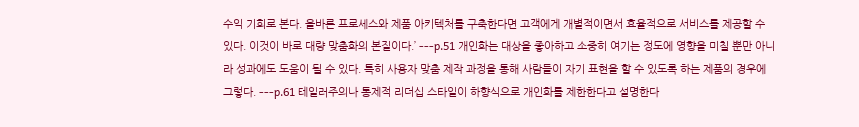수익 기회로 본다. 올바른 프로세스와 제품 아키텍처를 구축한다면 고객에게 개별적이면서 효율적으로 서비스를 제공할 수 있다. 이것이 바로 대량 맞춤화의 본질이다.’ ---p.51 개인화는 대상을 좋아하고 소중히 여기는 정도에 영향을 미칠 뿐만 아니라 성과에도 도움이 될 수 있다. 특히 사용자 맞춤 제작 과정을 통해 사람들이 자기 표현을 할 수 있도록 하는 제품의 경우에 그렇다. ---p.61 테일러주의나 통제적 리더십 스타일이 하향식으로 개인화를 제한한다고 설명한다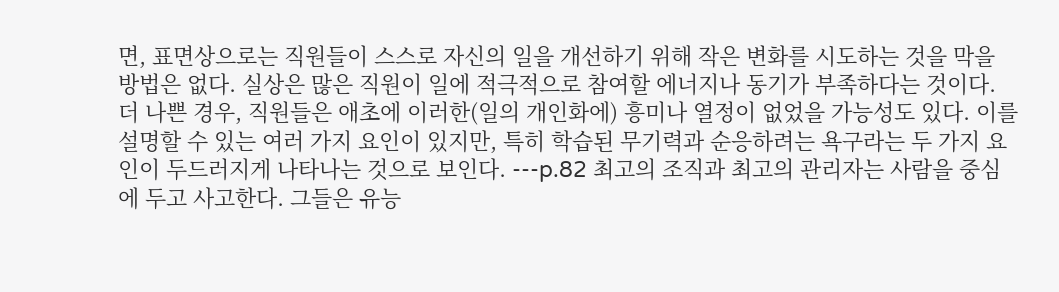면, 표면상으로는 직원들이 스스로 자신의 일을 개선하기 위해 작은 변화를 시도하는 것을 막을 방법은 없다. 실상은 많은 직원이 일에 적극적으로 참여할 에너지나 동기가 부족하다는 것이다. 더 나쁜 경우, 직원들은 애초에 이러한(일의 개인화에) 흥미나 열정이 없었을 가능성도 있다. 이를 설명할 수 있는 여러 가지 요인이 있지만, 특히 학습된 무기력과 순응하려는 욕구라는 두 가지 요인이 두드러지게 나타나는 것으로 보인다. ---p.82 최고의 조직과 최고의 관리자는 사람을 중심에 두고 사고한다. 그들은 유능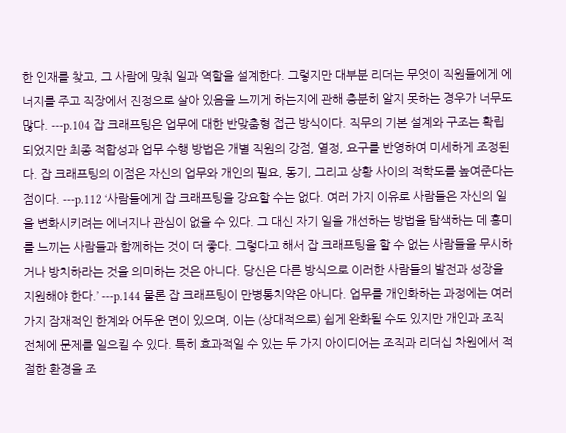한 인재를 찾고, 그 사람에 맞춰 일과 역할을 설계한다. 그렇지만 대부분 리더는 무엇이 직원들에게 에너지를 주고 직장에서 진정으로 살아 있음을 느끼게 하는지에 관해 충분히 알지 못하는 경우가 너무도 많다. ---p.104 잡 크래프팅은 업무에 대한 반맞춤형 접근 방식이다. 직무의 기본 설계와 구조는 확립되었지만 최종 적합성과 업무 수행 방법은 개별 직원의 강점, 열정, 요구를 반영하여 미세하게 조정된다. 잡 크래프팅의 이점은 자신의 업무와 개인의 필요, 동기, 그리고 상황 사이의 적학도를 높여준다는 점이다. ---p.112 ‘사람들에게 잡 크래프팅을 강요할 수는 없다. 여러 가지 이유로 사람들은 자신의 일을 변화시키려는 에너지나 관심이 없을 수 있다. 그 대신 자기 일을 개선하는 방법을 탐색하는 데 흥미를 느끼는 사람들과 함께하는 것이 더 좋다. 그렇다고 해서 잡 크래프팅을 할 수 없는 사람들을 무시하거나 방치하라는 것을 의미하는 것은 아니다. 당신은 다른 방식으로 이러한 사람들의 발전과 성장을 지원해야 한다.’ ---p.144 물론 잡 크래프팅이 만병통치약은 아니다. 업무를 개인화하는 과정에는 여러 가지 잠재적인 한계와 어두운 면이 있으며, 이는 (상대적으로) 쉽게 완화될 수도 있지만 개인과 조직 전체에 문제를 일으킬 수 있다. 특히 효과적일 수 있는 두 가지 아이디어는 조직과 리더십 차원에서 적절한 환경을 조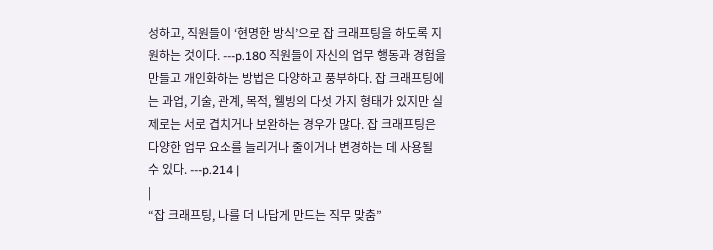성하고, 직원들이 ‘현명한 방식’으로 잡 크래프팅을 하도록 지원하는 것이다. ---p.180 직원들이 자신의 업무 행동과 경험을 만들고 개인화하는 방법은 다양하고 풍부하다. 잡 크래프팅에는 과업, 기술, 관계, 목적, 웰빙의 다섯 가지 형태가 있지만 실제로는 서로 겹치거나 보완하는 경우가 많다. 잡 크래프팅은 다양한 업무 요소를 늘리거나 줄이거나 변경하는 데 사용될 수 있다. ---p.214 |
|
“잡 크래프팅, 나를 더 나답게 만드는 직무 맞춤”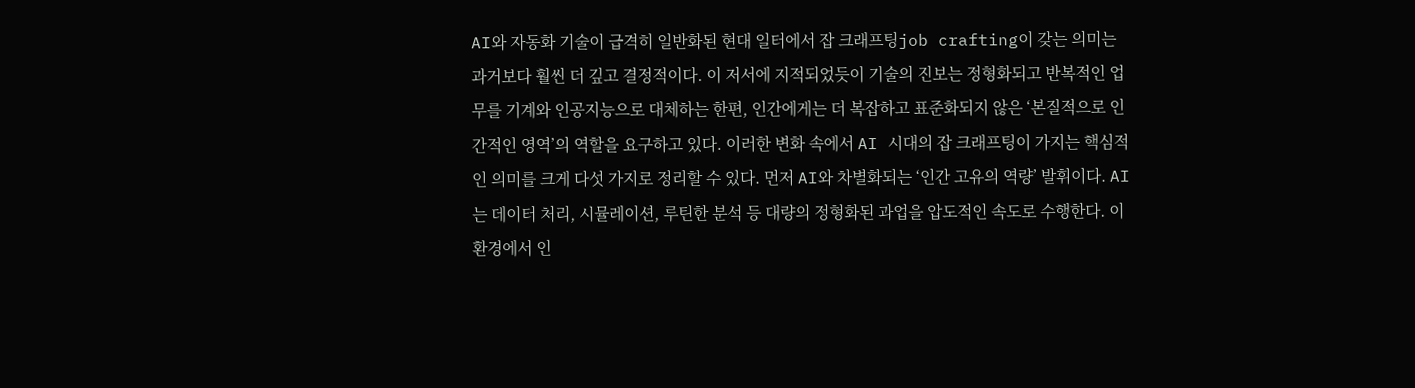AI와 자동화 기술이 급격히 일반화된 현대 일터에서 잡 크래프팅job crafting이 갖는 의미는 과거보다 훨씬 더 깊고 결정적이다. 이 저서에 지적되었듯이 기술의 진보는 정형화되고 반복적인 업무를 기계와 인공지능으로 대체하는 한편, 인간에게는 더 복잡하고 표준화되지 않은 ‘본질적으로 인간적인 영역’의 역할을 요구하고 있다. 이러한 변화 속에서 AI 시대의 잡 크래프팅이 가지는 핵심적인 의미를 크게 다섯 가지로 정리할 수 있다. 먼저 AI와 차별화되는 ‘인간 고유의 역량’ 발휘이다. AI는 데이터 처리, 시뮬레이션, 루틴한 분석 등 대량의 정형화된 과업을 압도적인 속도로 수행한다. 이 환경에서 인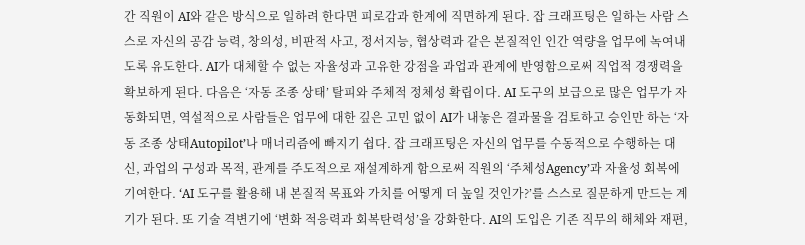간 직원이 AI와 같은 방식으로 일하려 한다면 피로감과 한계에 직면하게 된다. 잡 크래프팅은 일하는 사람 스스로 자신의 공감 능력, 창의성, 비판적 사고, 정서지능, 협상력과 같은 본질적인 인간 역량을 업무에 녹여내도록 유도한다. AI가 대체할 수 없는 자율성과 고유한 강점을 과업과 관계에 반영함으로써 직업적 경쟁력을 확보하게 된다. 다음은 ‘자동 조종 상태’ 탈피와 주체적 정체성 확립이다. AI 도구의 보급으로 많은 업무가 자동화되면, 역설적으로 사람들은 업무에 대한 깊은 고민 없이 AI가 내놓은 결과물을 검토하고 승인만 하는 ‘자동 조종 상태Autopilot’나 매너리즘에 빠지기 쉽다. 잡 크래프팅은 자신의 업무를 수동적으로 수행하는 대신, 과업의 구성과 목적, 관계를 주도적으로 재설계하게 함으로써 직원의 ‘주체성Agency’과 자율성 회복에 기여한다. ‘AI 도구를 활용해 내 본질적 목표와 가치를 어떻게 더 높일 것인가?’를 스스로 질문하게 만드는 계기가 된다. 또 기술 격변기에 ‘변화 적응력과 회복탄력성’을 강화한다. AI의 도입은 기존 직무의 해체와 재편,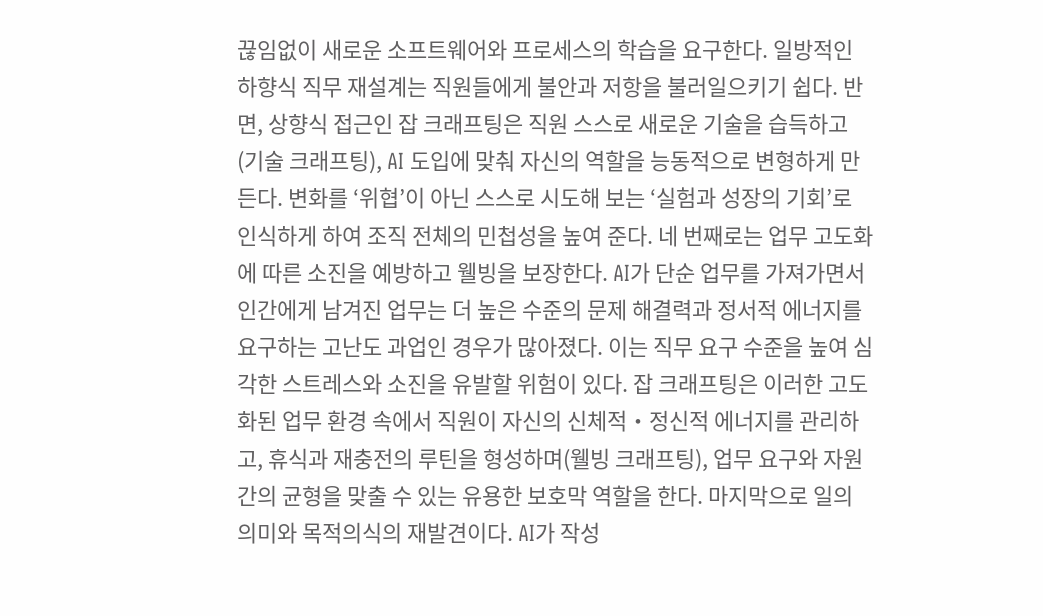끊임없이 새로운 소프트웨어와 프로세스의 학습을 요구한다. 일방적인 하향식 직무 재설계는 직원들에게 불안과 저항을 불러일으키기 쉽다. 반면, 상향식 접근인 잡 크래프팅은 직원 스스로 새로운 기술을 습득하고(기술 크래프팅), AI 도입에 맞춰 자신의 역할을 능동적으로 변형하게 만든다. 변화를 ‘위협’이 아닌 스스로 시도해 보는 ‘실험과 성장의 기회’로 인식하게 하여 조직 전체의 민첩성을 높여 준다. 네 번째로는 업무 고도화에 따른 소진을 예방하고 웰빙을 보장한다. AI가 단순 업무를 가져가면서 인간에게 남겨진 업무는 더 높은 수준의 문제 해결력과 정서적 에너지를 요구하는 고난도 과업인 경우가 많아졌다. 이는 직무 요구 수준을 높여 심각한 스트레스와 소진을 유발할 위험이 있다. 잡 크래프팅은 이러한 고도화된 업무 환경 속에서 직원이 자신의 신체적‧정신적 에너지를 관리하고, 휴식과 재충전의 루틴을 형성하며(웰빙 크래프팅), 업무 요구와 자원 간의 균형을 맞출 수 있는 유용한 보호막 역할을 한다. 마지막으로 일의 의미와 목적의식의 재발견이다. AI가 작성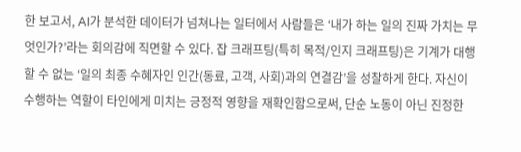한 보고서, AI가 분석한 데이터가 넘쳐나는 일터에서 사람들은 ‘내가 하는 일의 진짜 가치는 무엇인가?’라는 회의감에 직면할 수 있다. 잡 크래프팅(특히 목적/인지 크래프팅)은 기계가 대행할 수 없는 ‘일의 최종 수혜자인 인간(동료, 고객, 사회)과의 연결감’을 성찰하게 한다. 자신이 수행하는 역할이 타인에게 미치는 긍정적 영향을 재확인함으로써, 단순 노동이 아닌 진정한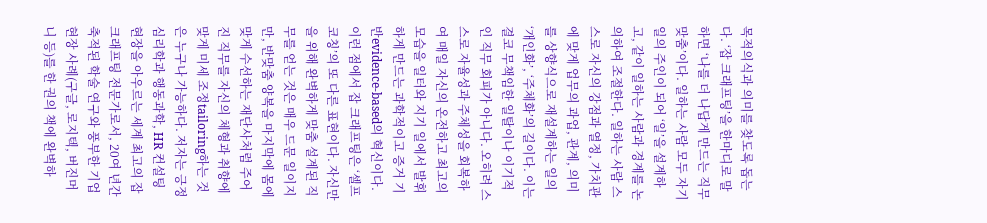목적의식과 의미를 찾도록 돕는다. ‘잡 크래프팅’을 한마디로 말하면 ‘나를 더 나답게 만드는 직무 맞춤’이다. 일하는 사람 모두 자기 일의 주인이 되어 ‘일’을 설계하고, 같이 일하는 사람과 경계를 논의하여 조절한다. 일하는 사람 스스로 자신의 강점과 열정, 가치관에 맞게 업무의 과업, 관계, 의미를 상향식으로 재설계하는 일의 ‘개인화’, ‘주체화’의 길이다. 이는 결코 무책임한 일탈이나 이기적인 직무 회피가 아니다. 오히려 스스로 자율성과 주체성을 회복하여 매일 자신의 온전하고 최고의 모습을 일터와 지기 일에서 발휘하게 만드는 과학적이고 증거 기반evidence-based의 혁신이다. 이런 점에서 잡 크래프팅은 ‘셀프 코칭’의 또 다른 표현이다. 자신만을 위해 완벽하게 맞춤 설계된 직무를 얻는 것은 매우 드문 일이지만, 반맞춤 양복을 마지막에 몸에 맞게 수선하는 재단사처럼 주어진 직무를 자신의 체형과 취향에 맞게 미세 조정tailoring하는 것은 누구나 가능하다. 저자는 긍정심리학과 행동과학, HR 컨설팅 현장을 아우르는 세계 최고의 잡 크래프팅 전문가로서, 20여 년간 축적된 학술 연구와 풍부한 기업 현장 사례(구글, 로지텍, 버진머니 등)를 한 권의 책에 완벽하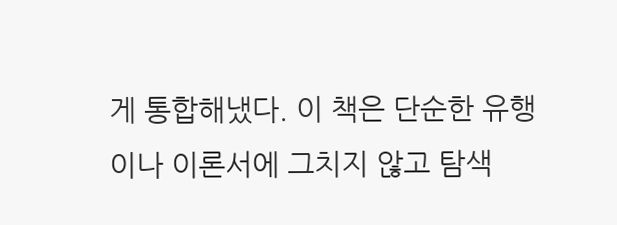게 통합해냈다. 이 책은 단순한 유행이나 이론서에 그치지 않고 탐색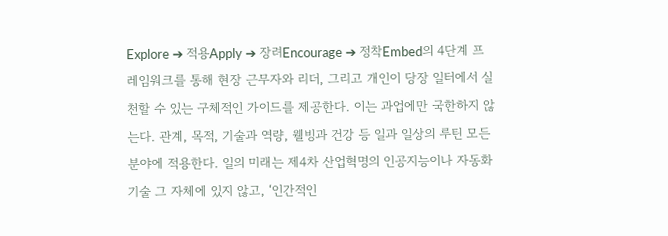Explore ➔ 적용Apply ➔ 장려Encourage ➔ 정착Embed의 4단계 프레임워크를 통해 현장 근무자와 리더, 그리고 개인이 당장 일터에서 실천할 수 있는 구체적인 가이드를 제공한다. 이는 과업에만 국한하지 않는다. 관계, 목적, 기술과 역량, 웰빙과 건강 등 일과 일상의 루틴 모든 분야에 적용한다. 일의 미래는 제4차 산업혁명의 인공지능이나 자동화 기술 그 자체에 있지 않고, ‘인간적인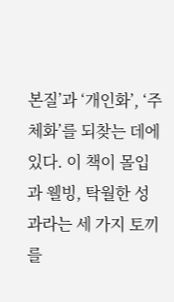본질’과 ‘개인화’, ‘주체화’를 되찾는 데에 있다. 이 책이 몰입과 웰빙, 탁월한 성과라는 세 가지 토끼를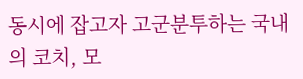동시에 잡고자 고군분투하는 국내의 코치, 모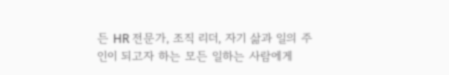든 HR 전문가, 조직 리더, 자기 삶과 일의 주인이 되고자 하는 모든 일하는 사람에게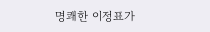명쾌한 이정표가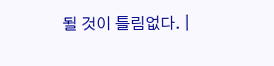될 것이 틀림없다. |